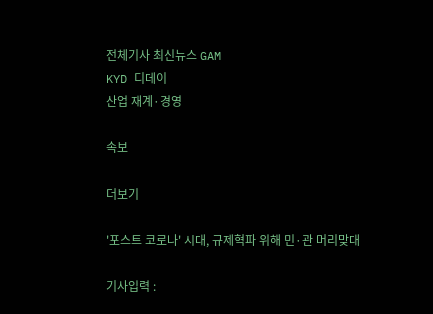전체기사 최신뉴스 GAM
KYD 디데이
산업 재계·경영

속보

더보기

'포스트 코로나' 시대, 규제혁파 위해 민·관 머리맞대

기사입력 :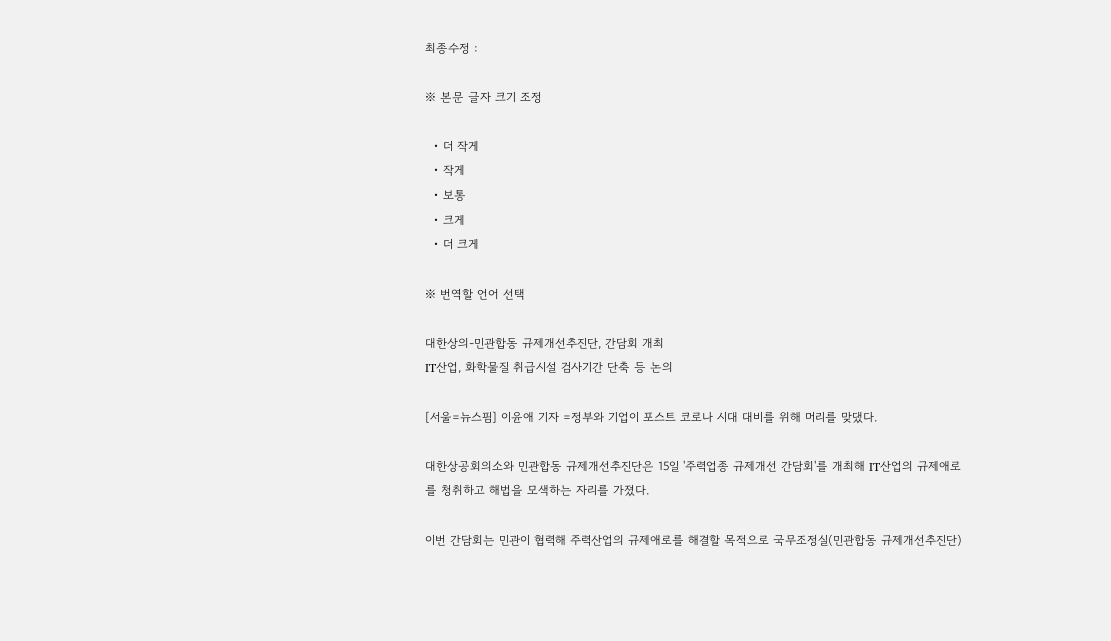최종수정 :

※ 본문 글자 크기 조정

  • 더 작게
  • 작게
  • 보통
  • 크게
  • 더 크게

※ 번역할 언어 선택

대한상의-민관합동 규제개선추진단, 간담회 개최
IT산업, 화학물질 취급시설 검사기간 단축 등 논의

[서울=뉴스핌] 이윤애 기자 =정부와 기업이 포스트 코로나 시대 대비를 위해 머리를 맞댔다.

대한상공회의소와 민관합동 규제개선추진단은 15일 '주력업종 규제개선 간담회'를 개최해 IT산업의 규제애로를 청취하고 해법을 모색하는 자리를 가졌다.

이번 간담회는 민관이 협력해 주력산업의 규제애로를 해결할 목적으로 국무조정실(민관합동 규제개선추진단)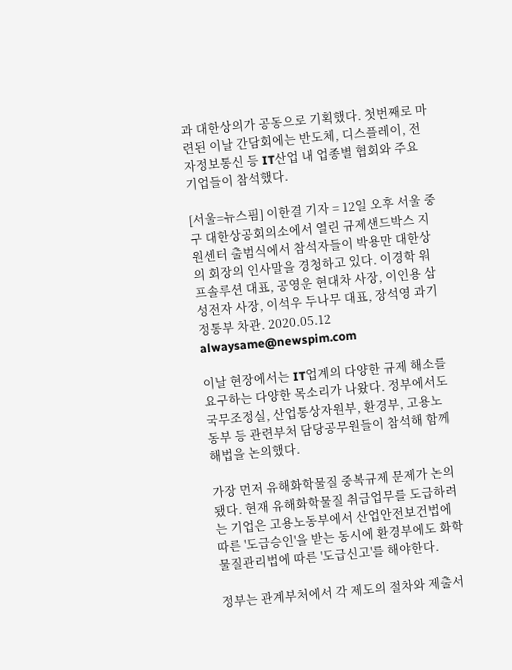과 대한상의가 공동으로 기획했다. 첫번째로 마련된 이날 간담회에는 반도체, 디스플레이, 전자정보통신 등 IT산업 내 업종별 협회와 주요 기업들이 참석했다.

[서울=뉴스핌] 이한결 기자 = 12일 오후 서울 중구 대한상공회의소에서 열린 규제샌드박스 지원센터 출범식에서 참석자들이 박용만 대한상의 회장의 인사말을 경청하고 있다. 이경학 워프솔루션 대표, 공영운 현대차 사장, 이인용 삼성전자 사장, 이석우 두나무 대표, 장석영 과기정통부 차관. 2020.05.12 alwaysame@newspim.com

이날 현장에서는 IT업계의 다양한 규제 해소를 요구하는 다양한 목소리가 나왔다. 정부에서도 국무조정실, 산업통상자원부, 환경부, 고용노동부 등 관련부처 담당공무원들이 참석해 함께 해법을 논의했다.

가장 먼저 유해화학물질 중복규제 문제가 논의됐다. 현재 유해화학물질 취급업무를 도급하려는 기업은 고용노동부에서 산업안전보건법에 따른 '도급승인'을 받는 동시에 환경부에도 화학물질관리법에 따른 '도급신고'를 해야한다.

정부는 관계부처에서 각 제도의 절차와 제출서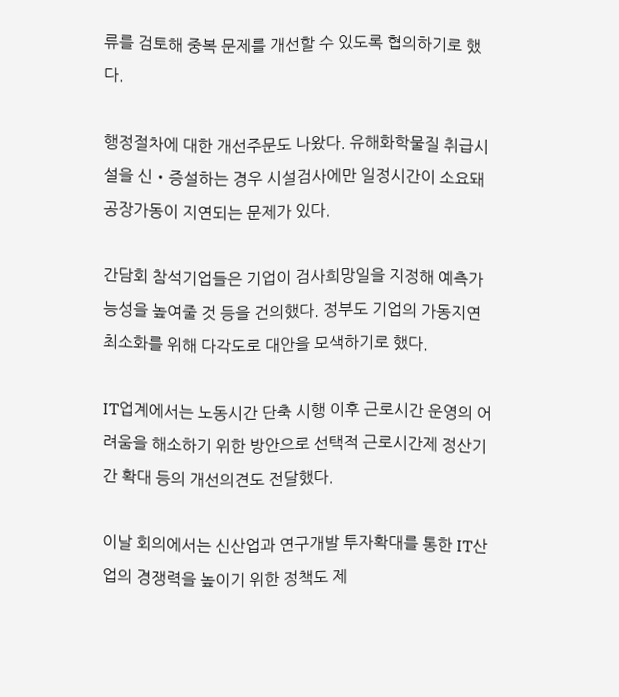류를 검토해 중복 문제를 개선할 수 있도록 협의하기로 했다.

행정절차에 대한 개선주문도 나왔다. 유해화학물질 취급시설을 신‧증설하는 경우 시설검사에만 일정시간이 소요돼 공장가동이 지연되는 문제가 있다.

간담회 참석기업들은 기업이 검사희망일을 지정해 예측가능성을 높여줄 것 등을 건의했다. 정부도 기업의 가동지연 최소화를 위해 다각도로 대안을 모색하기로 했다.

IT업계에서는 노동시간 단축 시행 이후 근로시간 운영의 어려움을 해소하기 위한 방안으로 선택적 근로시간제 정산기간 확대 등의 개선의견도 전달했다.

이날 회의에서는 신산업과 연구개발 투자확대를 통한 IT산업의 경쟁력을 높이기 위한 정책도 제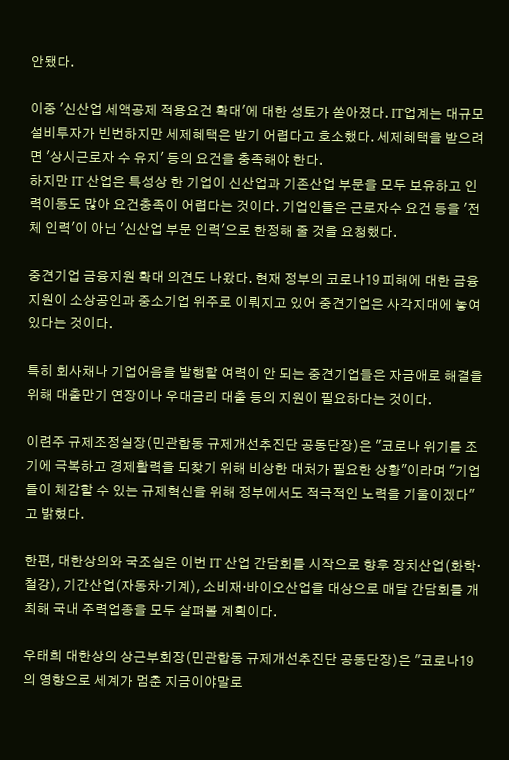안됐다.

이중 '신산업 세액공제 적용요건 확대'에 대한 성토가 쏟아졌다. IT업계는 대규모 설비투자가 빈번하지만 세제혜택은 받기 어렵다고 호소했다. 세제혜택을 받으려면 '상시근로자 수 유지' 등의 요건을 충족해야 한다.
하지만 IT 산업은 특성상 한 기업이 신산업과 기존산업 부문을 모두 보유하고 인력이동도 많아 요건충족이 어렵다는 것이다. 기업인들은 근로자수 요건 등을 '전체 인력'이 아닌 '신산업 부문 인력'으로 한정해 줄 것을 요청했다.

중견기업 금융지원 확대 의견도 나왔다. 현재 정부의 코로나19 피해에 대한 금융지원이 소상공인과 중소기업 위주로 이뤄지고 있어 중견기업은 사각지대에 놓여 있다는 것이다.

특히 회사채나 기업어음을 발행할 여력이 안 되는 중견기업들은 자금애로 해결을 위해 대출만기 연장이나 우대금리 대출 등의 지원이 필요하다는 것이다.

이련주 규제조정실장(민관합동 규제개선추진단 공동단장)은 "코로나 위기를 조기에 극복하고 경제활력을 되찾기 위해 비상한 대처가 필요한 상황"이라며 "기업들이 체감할 수 있는 규제혁신을 위해 정부에서도 적극적인 노력을 기울이겠다"고 밝혔다.

한편, 대한상의와 국조실은 이번 IT 산업 간담회를 시작으로 향후 장치산업(화학‧철강), 기간산업(자동차‧기계), 소비재‧바이오산업을 대상으로 매달 간담회를 개최해 국내 주력업종을 모두 살펴볼 계획이다.

우태희 대한상의 상근부회장(민관합동 규제개선추진단 공동단장)은 "코로나19의 영향으로 세계가 멈춘 지금이야말로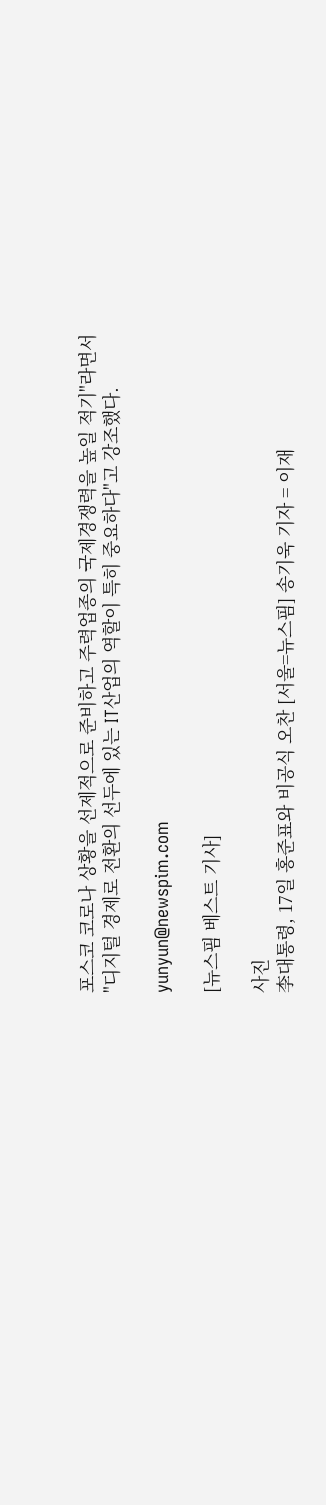포스코 코로나 상황을 선제적으로 준비하고 주력업종의 국제경쟁력을 높일 적기"라면서 "디지털 경제로 전환의 선두에 있는 IT산업의 역할이 특히 중요하다"고 강조했다.

yunyun@newspim.com

[뉴스핌 베스트 기사]

사진
李대통령, 17일 홍준표와 비공식 오찬 [서울=뉴스핌] 송기욱 기자 = 이재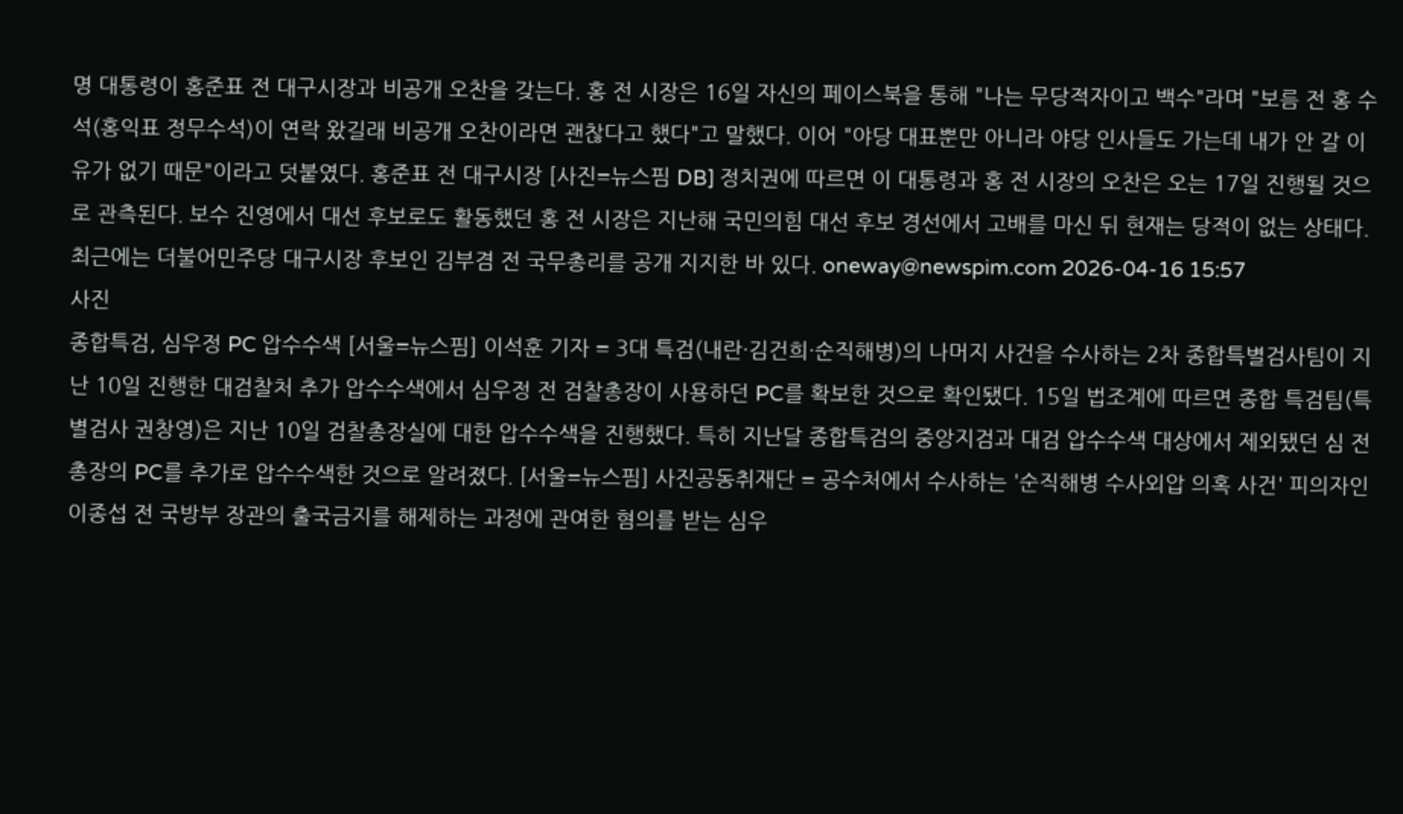명 대통령이 홍준표 전 대구시장과 비공개 오찬을 갖는다. 홍 전 시장은 16일 자신의 페이스북을 통해 "나는 무당적자이고 백수"라며 "보름 전 홍 수석(홍익표 정무수석)이 연락 왔길래 비공개 오찬이라면 괜찮다고 했다"고 말했다. 이어 "야당 대표뿐만 아니라 야당 인사들도 가는데 내가 안 갈 이유가 없기 때문"이라고 덧붙였다. 홍준표 전 대구시장 [사진=뉴스핌 DB] 정치권에 따르면 이 대통령과 홍 전 시장의 오찬은 오는 17일 진행될 것으로 관측된다. 보수 진영에서 대선 후보로도 활동했던 홍 전 시장은 지난해 국민의힘 대선 후보 경선에서 고배를 마신 뒤 현재는 당적이 없는 상태다. 최근에는 더불어민주당 대구시장 후보인 김부겸 전 국무총리를 공개 지지한 바 있다. oneway@newspim.com 2026-04-16 15:57
사진
종합특검, 심우정 PC 압수수색 [서울=뉴스핌] 이석훈 기자 = 3대 특검(내란·김건희·순직해병)의 나머지 사건을 수사하는 2차 종합특별검사팀이 지난 10일 진행한 대검찰처 추가 압수수색에서 심우정 전 검찰총장이 사용하던 PC를 확보한 것으로 확인됐다. 15일 법조계에 따르면 종합 특검팀(특별검사 권창영)은 지난 10일 검찰총장실에 대한 압수수색을 진행했다. 특히 지난달 종합특검의 중앙지검과 대검 압수수색 대상에서 제외됐던 심 전 총장의 PC를 추가로 압수수색한 것으로 알려졌다. [서울=뉴스핌] 사진공동취재단 = 공수처에서 수사하는 '순직해병 수사외압 의혹 사건' 피의자인 이종섭 전 국방부 장관의 출국금지를 해제하는 과정에 관여한 혐의를 받는 심우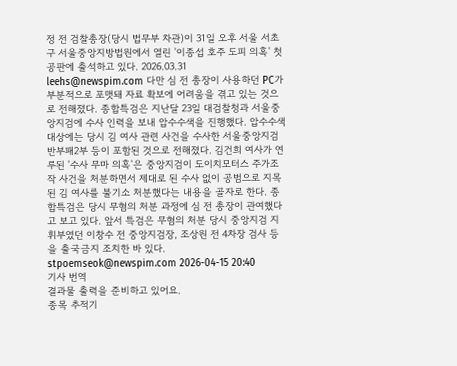정 전 검찰총장(당시 법무부 차관)이 31일 오후 서울 서초구 서울중앙지방법원에서 열린 '이종섭 호주 도피 의혹' 첫 공판에 출석하고 있다. 2026.03.31 leehs@newspim.com 다만 심 전 총장이 사용하던 PC가 부분적으로 포맷돼 자료 확보에 어려움을 겪고 있는 것으로 전해졌다. 종합특검은 지난달 23일 대검찰청과 서울중앙지검에 수사 인력을 보내 압수수색을 진행했다. 압수수색 대상에는 당시 김 여사 관련 사건을 수사한 서울중앙지검 반부패2부 등이 포함된 것으로 전해졌다. 김건희 여사가 연루된 '수사 무마 의혹'은 중앙지검이 도이치모터스 주가조작 사건을 처분하면서 제대로 된 수사 없이 공범으로 지목된 김 여사를 불기소 처분했다는 내용을 골자로 한다. 종합특검은 당시 무혐의 처분 과정에 심 전 총장이 관여했다고 보고 있다. 앞서 특검은 무혐의 처분 당시 중앙지검 지휘부였던 이창수 전 중앙지검장, 조상원 전 4차장 검사 등을 출국금지 조치한 바 있다. stpoemseok@newspim.com 2026-04-15 20:40
기사 번역
결과물 출력을 준비하고 있어요.
종목 추적기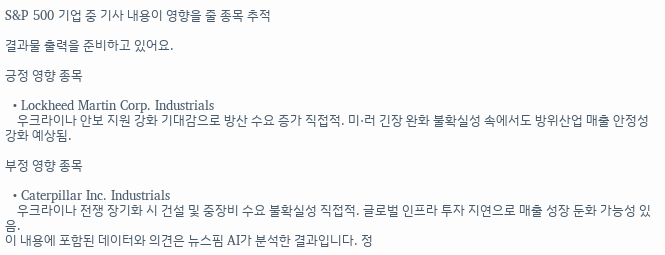S&P 500 기업 중 기사 내용이 영향을 줄 종목 추적

결과물 출력을 준비하고 있어요.

긍정 영향 종목

  • Lockheed Martin Corp. Industrials
    우크라이나 안보 지원 강화 기대감으로 방산 수요 증가 직접적. 미·러 긴장 완화 불확실성 속에서도 방위산업 매출 안정성 강화 예상됨.

부정 영향 종목

  • Caterpillar Inc. Industrials
    우크라이나 전쟁 장기화 시 건설 및 중장비 수요 불확실성 직접적. 글로벌 인프라 투자 지연으로 매출 성장 둔화 가능성 있음.
이 내용에 포함된 데이터와 의견은 뉴스핌 AI가 분석한 결과입니다. 정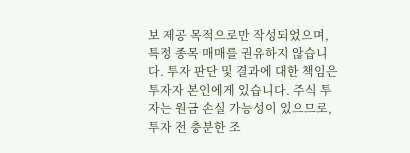보 제공 목적으로만 작성되었으며, 특정 종목 매매를 권유하지 않습니다. 투자 판단 및 결과에 대한 책임은 투자자 본인에게 있습니다. 주식 투자는 원금 손실 가능성이 있으므로, 투자 전 충분한 조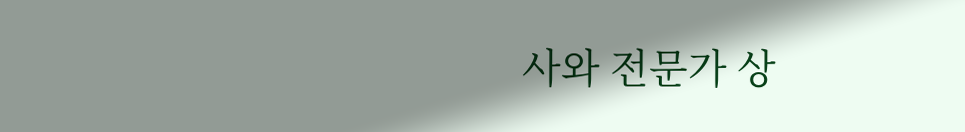사와 전문가 상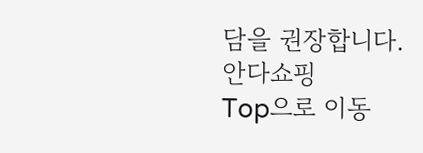담을 권장합니다.
안다쇼핑
Top으로 이동